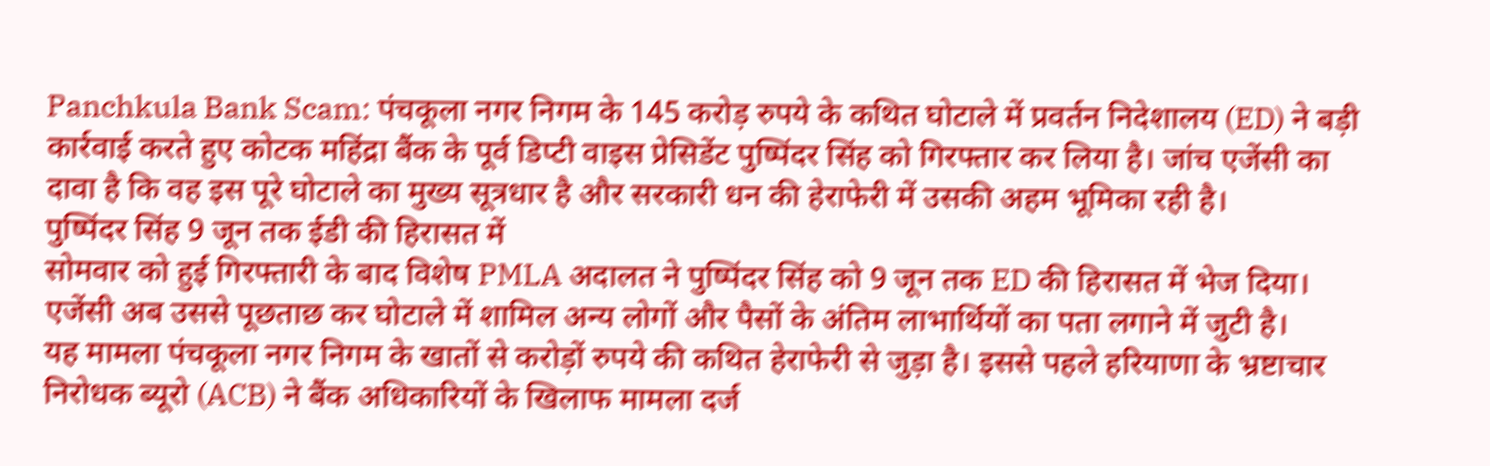Panchkula Bank Scam: पंचकूला नगर निगम के 145 करोड़ रुपये के कथित घोटाले में प्रवर्तन निदेशालय (ED) ने बड़ी कार्रवाई करते हुए कोटक महिंद्रा बैंक के पूर्व डिप्टी वाइस प्रेसिडेंट पुष्पिंदर सिंह को गिरफ्तार कर लिया है। जांच एजेंसी का दावा है कि वह इस पूरे घोटाले का मुख्य सूत्रधार है और सरकारी धन की हेराफेरी में उसकी अहम भूमिका रही है।
पुष्पिंदर सिंह 9 जून तक ईडी की हिरासत में
सोमवार को हुई गिरफ्तारी के बाद विशेष PMLA अदालत ने पुष्पिंदर सिंह को 9 जून तक ED की हिरासत में भेज दिया। एजेंसी अब उससे पूछताछ कर घोटाले में शामिल अन्य लोगों और पैसों के अंतिम लाभार्थियों का पता लगाने में जुटी है।
यह मामला पंचकूला नगर निगम के खातों से करोड़ों रुपये की कथित हेराफेरी से जुड़ा है। इससे पहले हरियाणा के भ्रष्टाचार निरोधक ब्यूरो (ACB) ने बैंक अधिकारियों के खिलाफ मामला दर्ज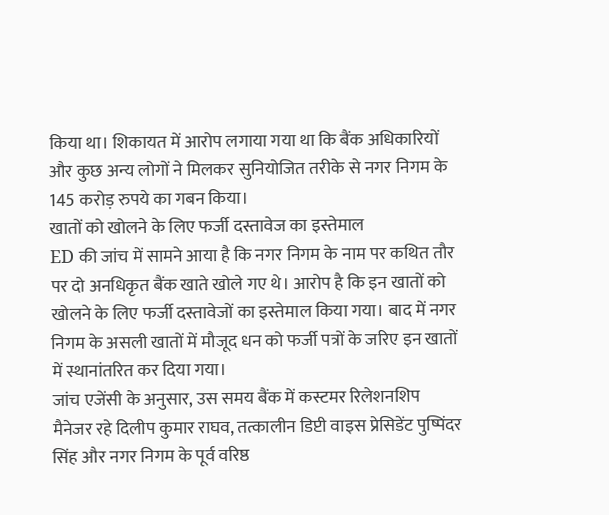किया था। शिकायत में आरोप लगाया गया था कि बैंक अधिकारियों और कुछ अन्य लोगों ने मिलकर सुनियोजित तरीके से नगर निगम के 145 करोड़ रुपये का गबन किया।
खातों को खोलने के लिए फर्जी दस्तावेज का इस्तेमाल
ED की जांच में सामने आया है कि नगर निगम के नाम पर कथित तौर पर दो अनधिकृत बैंक खाते खोले गए थे। आरोप है कि इन खातों को खोलने के लिए फर्जी दस्तावेजों का इस्तेमाल किया गया। बाद में नगर निगम के असली खातों में मौजूद धन को फर्जी पत्रों के जरिए इन खातों में स्थानांतरित कर दिया गया।
जांच एजेंसी के अनुसार, उस समय बैंक में कस्टमर रिलेशनशिप मैनेजर रहे दिलीप कुमार राघव, तत्कालीन डिप्टी वाइस प्रेसिडेंट पुष्पिंदर सिंह और नगर निगम के पूर्व वरिष्ठ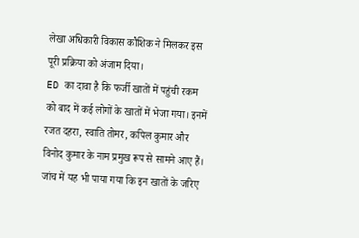लेखा अधिकारी विकास कौशिक ने मिलकर इस पूरी प्रक्रिया को अंजाम दिया।
ED का दावा है कि फर्जी खातों में पहुंची रकम को बाद में कई लोगों के खातों में भेजा गया। इनमें रजत दहरा, स्वाति तोमर, कपिल कुमार और विनोद कुमार के नाम प्रमुख रूप से सामने आए हैं। जांच में यह भी पाया गया कि इन खातों के जरिए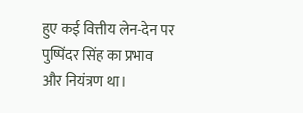हुए कई वित्तीय लेन-देन पर पुष्पिंदर सिंह का प्रभाव और नियंत्रण था।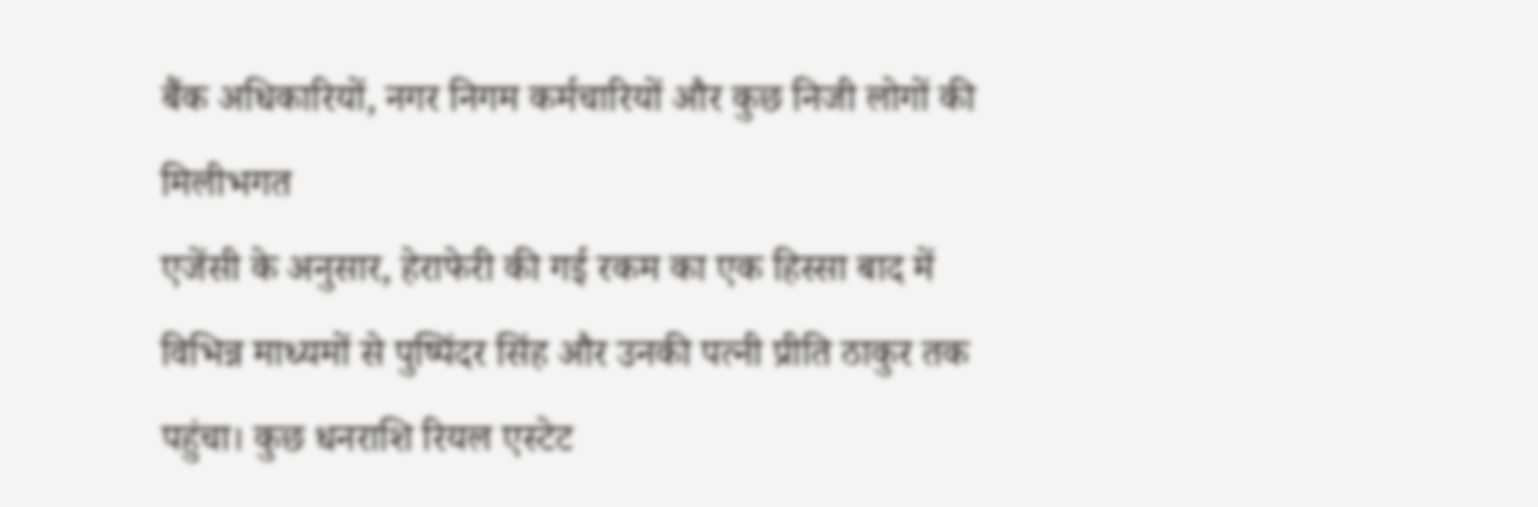बैंक अधिकारियों, नगर निगम कर्मचारियों और कुछ निजी लोगों की मिलीभगत
एजेंसी के अनुसार, हेराफेरी की गई रकम का एक हिस्सा बाद में विभिन्न माध्यमों से पुष्पिंदर सिंह और उनकी पत्नी प्रीति ठाकुर तक पहुंचा। कुछ धनराशि रियल एस्टेट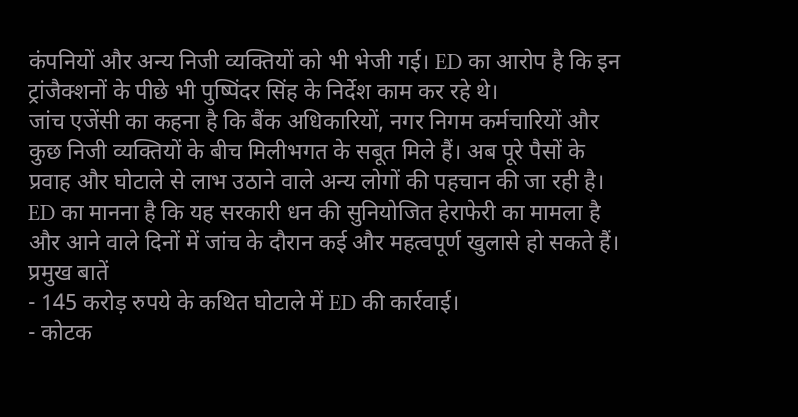कंपनियों और अन्य निजी व्यक्तियों को भी भेजी गई। ED का आरोप है कि इन ट्रांजैक्शनों के पीछे भी पुष्पिंदर सिंह के निर्देश काम कर रहे थे।
जांच एजेंसी का कहना है कि बैंक अधिकारियों, नगर निगम कर्मचारियों और कुछ निजी व्यक्तियों के बीच मिलीभगत के सबूत मिले हैं। अब पूरे पैसों के प्रवाह और घोटाले से लाभ उठाने वाले अन्य लोगों की पहचान की जा रही है।
ED का मानना है कि यह सरकारी धन की सुनियोजित हेराफेरी का मामला है और आने वाले दिनों में जांच के दौरान कई और महत्वपूर्ण खुलासे हो सकते हैं।
प्रमुख बातें
- 145 करोड़ रुपये के कथित घोटाले में ED की कार्रवाई।
- कोटक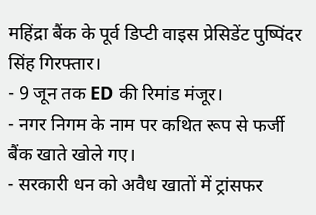महिंद्रा बैंक के पूर्व डिप्टी वाइस प्रेसिडेंट पुष्पिंदर सिंह गिरफ्तार।
- 9 जून तक ED की रिमांड मंजूर।
- नगर निगम के नाम पर कथित रूप से फर्जी बैंक खाते खोले गए।
- सरकारी धन को अवैध खातों में ट्रांसफर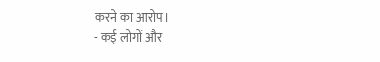करने का आरोप।
- कई लोगों और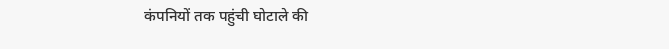कंपनियों तक पहुंची घोटाले की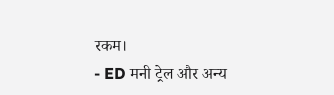रकम।
- ED मनी ट्रेल और अन्य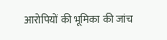आरोपियों की भूमिका की जांच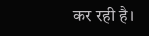कर रही है।